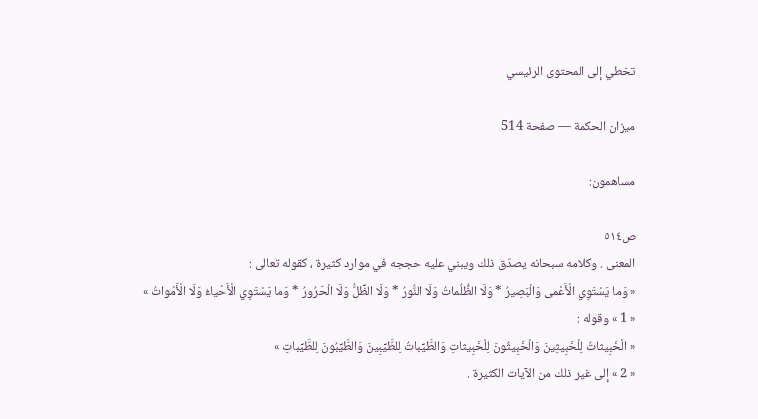تخطي إلى المحتوى الرئيسي

ميزان الحكمة — صفحة 514

مساهمون:

ص٥١٤
المعنى . وكلامه سبحانه يصدّق ذلك ويبني عليه حججه في موارد كثيرة ، كقوله تعالى :
« وَما يَسْتَوِي الْأَعْمى وَالْبَصِيرُ * وَلَا الظُّلُماتُ وَلَا النُّورُ * وَلَا الظِّلُّ وَلَا الْحَرُورُ * وَما يَسْتَوِي الْأَحْياءُ وَلَا الْأَمْواتُ »
« 1 » وقوله :
« الْخَبِيثاتُ لِلْخَبِيثِينَ وَالْخَبِيثُونَ لِلْخَبِيثاتِ وَالطَّيِّباتُ لِلطَّيِّبِينَ وَالطَّيِّبُونَ لِلطَّيِّباتِ »
« 2 » إلى غير ذلك من الآيات الكثيرة .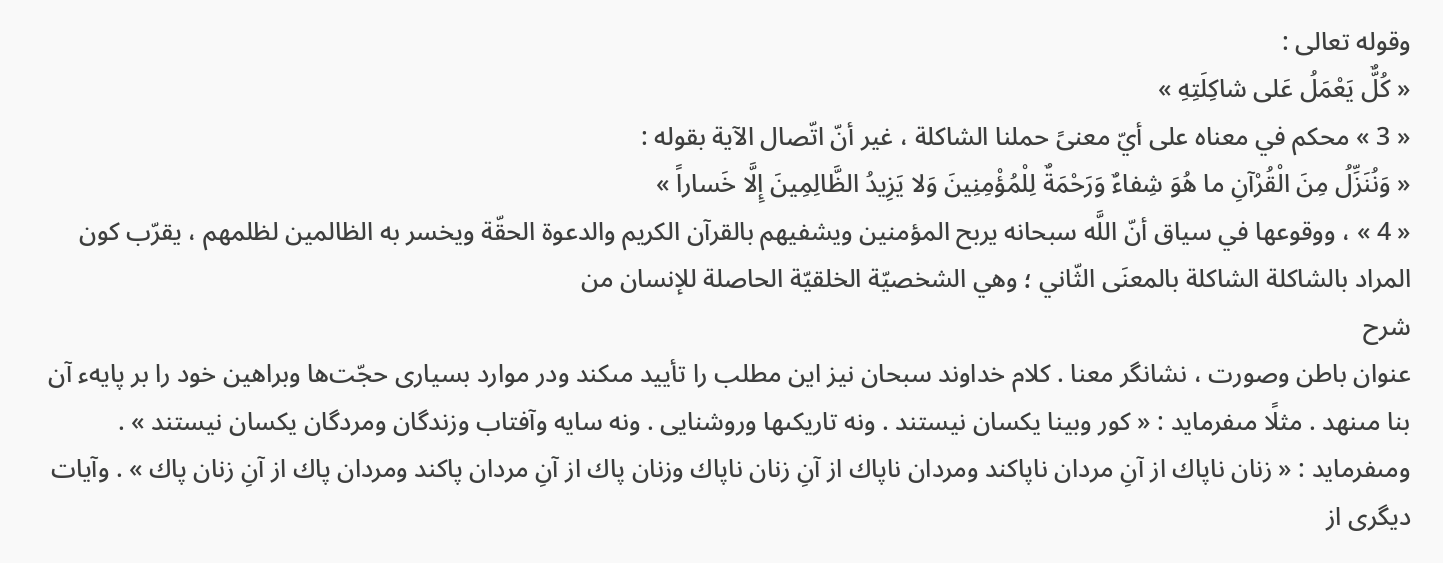وقوله تعالى :
« كُلٌّ يَعْمَلُ عَلى شاكِلَتِهِ »
« 3 » محكم في معناه على أيّ معنىً حملنا الشاكلة ، غير أنّ اتّصال الآية بقوله :
« وَنُنَزِّلُ مِنَ الْقُرْآنِ ما هُوَ شِفاءٌ وَرَحْمَةٌ لِلْمُؤْمِنِينَ وَلا يَزِيدُ الظَّالِمِينَ إِلَّا خَساراً »
« 4 » ، ووقوعها في سياق أنّ اللَّه سبحانه يربح المؤمنين ويشفيهم بالقرآن الكريم والدعوة الحقّة ويخسر به الظالمين لظلمهم ، يقرّب كون المراد بالشاكلة الشاكلة بالمعنَى الثّاني ؛ وهي الشخصيّة الخلقيّة الحاصلة للإنسان من
شرح
عنوان باطن وصورت ، نشانگر معنا . كلام خداوند سبحان نيز اين مطلب را تأييد مىكند ودر موارد بسيارى حجّت‌ها وبراهين خود را بر پايهء آن بنا مىنهد . مثلًا مىفرمايد : « كور وبينا يكسان نيستند . ونه تاريكىها وروشنايى . ونه سايه وآفتاب وزندگان ومردگان يكسان نيستند » . ومىفرمايد : « زنان ناپاك از آنِ مردان ناپاكند ومردان ناپاك از آنِ زنان ناپاك وزنان پاك از آنِ مردان پاكند ومردان پاك از آنِ زنان پاك » . وآيات ديگرى از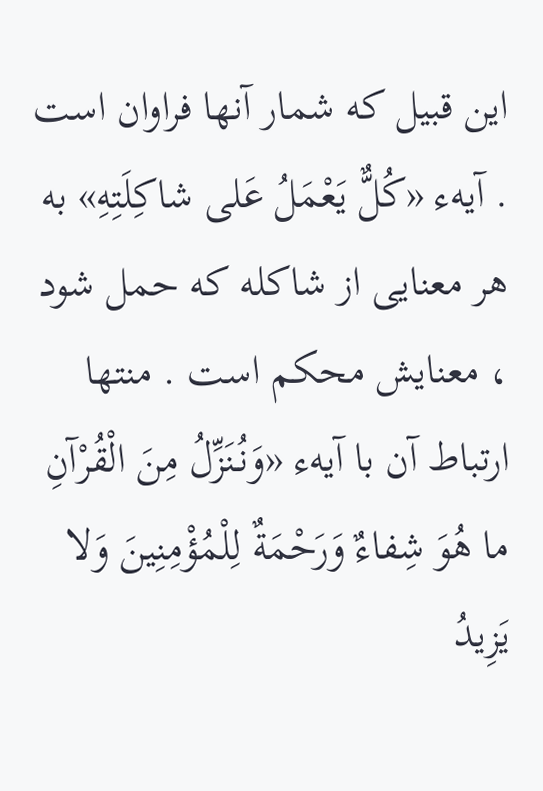اين قبيل كه شمار آنها فراوان است . آيهء «كُلٌّ يَعْمَلُ عَلى شاكِلَتِهِ» به هر معنايى از شاكله كه حمل شود ، معنايش محكم است . منتها ارتباط آن با آيهء «وَنُنَزِّلُ مِنَ الْقُرْآنِ ما هُوَ شِفاءٌ وَرَحْمَةٌ لِلْمُؤْمِنِينَ وَلا يَزِيدُ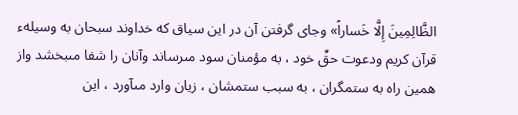الظَّالِمِينَ إِلَّا خَساراً» وجاى گرفتن آن در اين سياق كه خداوند سبحان به وسيلهء قرآن كريم ودعوت حقِّ خود ، به مؤمنان سود مىرساند وآنان را شفا مىبخشد واز همين راه به ستمگران ، به سبب ستمشان ، زيان وارد مىآورد ، اين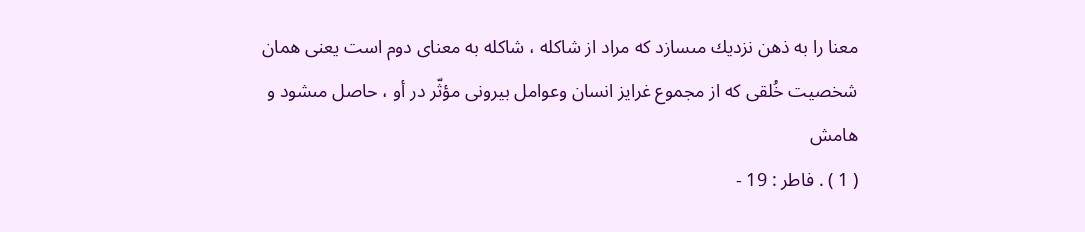معنا را به ذهن نزديك مىسازد كه مراد از شاكله ، شاكله به معناى دوم است يعنى همان شخصيت خُلقى كه از مجموع غرايز انسان وعوامل بيرونى مؤثّر در أو ، حاصل مىشود و
هامش
( 1 ) . فاطر : 19 -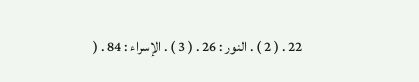22 . ( 2 ) . النور : 26 . ( 3 ) . الإسراء : 84 . (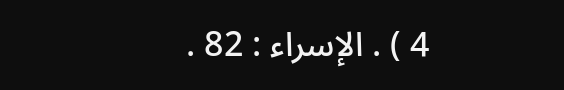4 ) . الإسراء : 82 .